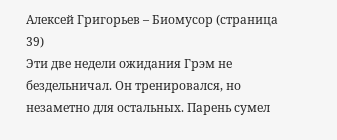Алексей Григорьев – Биомусор (страница 39)
Эти две недели ожидания Грэм не бездельничал. Он тренировался, но незаметно для остальных. Парень сумел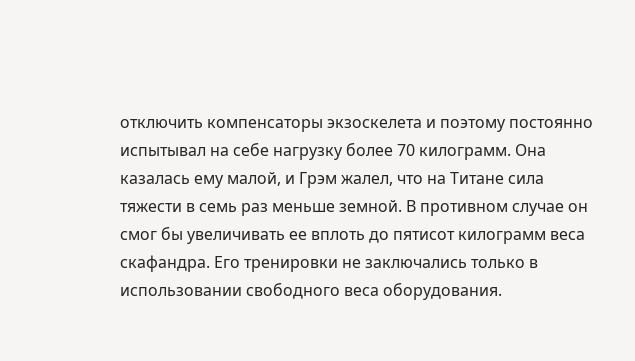отключить компенсаторы экзоскелета и поэтому постоянно испытывал на себе нагрузку более 70 килограмм. Она казалась ему малой, и Грэм жалел, что на Титане сила тяжести в семь раз меньше земной. В противном случае он смог бы увеличивать ее вплоть до пятисот килограмм веса скафандра. Его тренировки не заключались только в использовании свободного веса оборудования.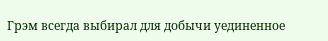Грэм всегда выбирал для добычи уединенное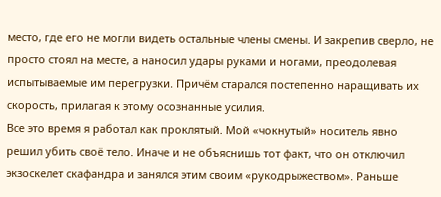место, где его не могли видеть остальные члены смены. И закрепив сверло, не просто стоял на месте, а наносил удары руками и ногами, преодолевая испытываемые им перегрузки. Причём старался постепенно наращивать их скорость, прилагая к этому осознанные усилия.
Все это время я работал как проклятый. Мой «чокнутый» носитель явно решил убить своё тело. Иначе и не объяснишь тот факт, что он отключил экзоскелет скафандра и занялся этим своим «рукодрыжеством». Раньше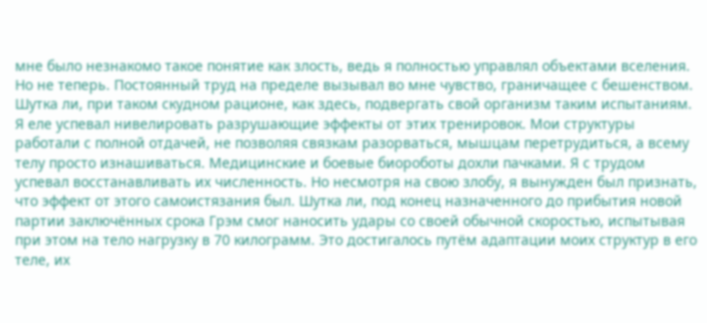мне было незнакомо такое понятие как злость, ведь я полностью управлял объектами вселения. Но не теперь. Постоянный труд на пределе вызывал во мне чувство, граничащее с бешенством. Шутка ли, при таком скудном рационе, как здесь, подвергать свой организм таким испытаниям. Я еле успевал нивелировать разрушающие эффекты от этих тренировок. Мои структуры работали с полной отдачей, не позволяя связкам разорваться, мышцам перетрудиться, а всему телу просто изнашиваться. Медицинские и боевые биороботы дохли пачками. Я с трудом успевал восстанавливать их численность. Но несмотря на свою злобу, я вынужден был признать, что эффект от этого самоистязания был. Шутка ли, под конец назначенного до прибытия новой партии заключённых срока Грэм смог наносить удары со своей обычной скоростью, испытывая при этом на тело нагрузку в 70 килограмм. Это достигалось путём адаптации моих структур в его теле, их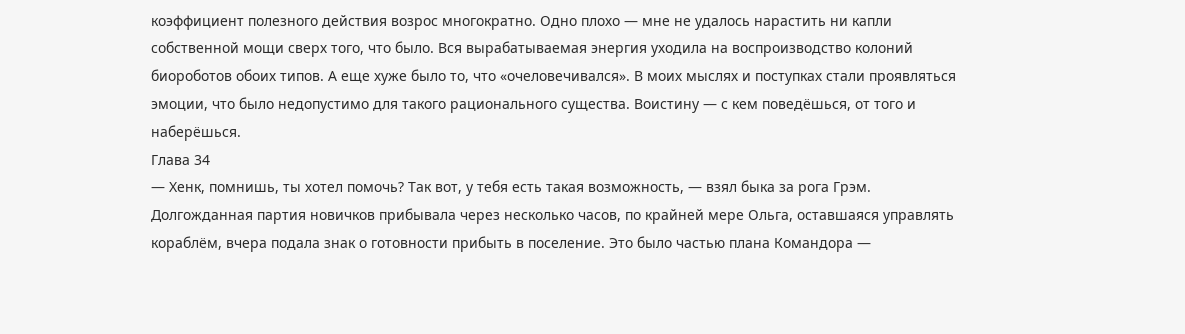коэффициент полезного действия возрос многократно. Одно плохо — мне не удалось нарастить ни капли собственной мощи сверх того, что было. Вся вырабатываемая энергия уходила на воспроизводство колоний биороботов обоих типов. А еще хуже было то, что «очеловечивался». В моих мыслях и поступках стали проявляться эмоции, что было недопустимо для такого рационального существа. Воистину — с кем поведёшься, от того и наберёшься.
Глава 34
— Хенк, помнишь, ты хотел помочь? Так вот, у тебя есть такая возможность, — взял быка за рога Грэм.
Долгожданная партия новичков прибывала через несколько часов, по крайней мере Ольга, оставшаяся управлять кораблём, вчера подала знак о готовности прибыть в поселение. Это было частью плана Командора —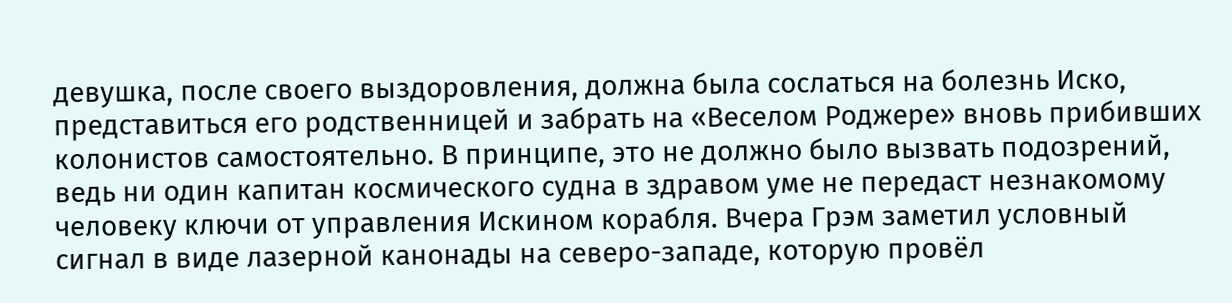девушка, после своего выздоровления, должна была сослаться на болезнь Иско, представиться его родственницей и забрать на «Веселом Роджере» вновь прибивших колонистов самостоятельно. В принципе, это не должно было вызвать подозрений, ведь ни один капитан космического судна в здравом уме не передаст незнакомому человеку ключи от управления Искином корабля. Вчера Грэм заметил условный сигнал в виде лазерной канонады на северо-западе, которую провёл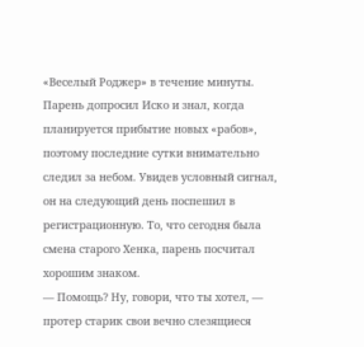«Веселый Роджер» в течение минуты. Парень допросил Иско и знал, когда планируется прибытие новых «рабов», поэтому последние сутки внимательно следил за небом. Увидев условный сигнал, он на следующий день поспешил в регистрационную. То, что сегодня была смена старого Хенка, парень посчитал хорошим знаком.
— Помощь? Ну, говори, что ты хотел, — протер старик свои вечно слезящиеся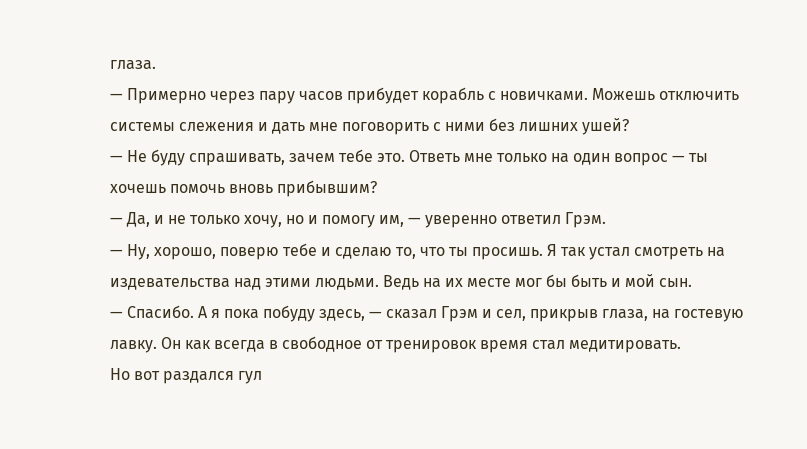глаза.
— Примерно через пару часов прибудет корабль с новичками. Можешь отключить системы слежения и дать мне поговорить с ними без лишних ушей?
— Не буду спрашивать, зачем тебе это. Ответь мне только на один вопрос — ты хочешь помочь вновь прибывшим?
— Да, и не только хочу, но и помогу им, — уверенно ответил Грэм.
— Ну, хорошо, поверю тебе и сделаю то, что ты просишь. Я так устал смотреть на издевательства над этими людьми. Ведь на их месте мог бы быть и мой сын.
— Спасибо. А я пока побуду здесь, — сказал Грэм и сел, прикрыв глаза, на гостевую лавку. Он как всегда в свободное от тренировок время стал медитировать.
Но вот раздался гул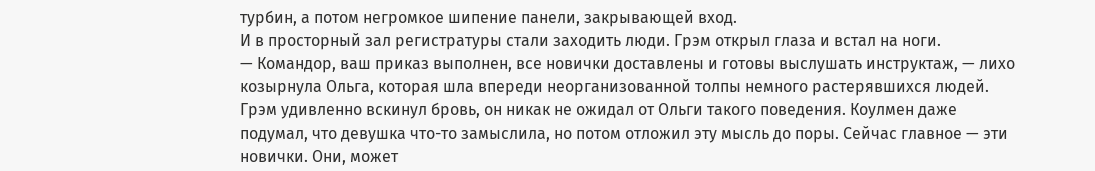турбин, а потом негромкое шипение панели, закрывающей вход.
И в просторный зал регистратуры стали заходить люди. Грэм открыл глаза и встал на ноги.
— Командор, ваш приказ выполнен, все новички доставлены и готовы выслушать инструктаж, — лихо козырнула Ольга, которая шла впереди неорганизованной толпы немного растерявшихся людей.
Грэм удивленно вскинул бровь, он никак не ожидал от Ольги такого поведения. Коулмен даже подумал, что девушка что-то замыслила, но потом отложил эту мысль до поры. Сейчас главное — эти новички. Они, может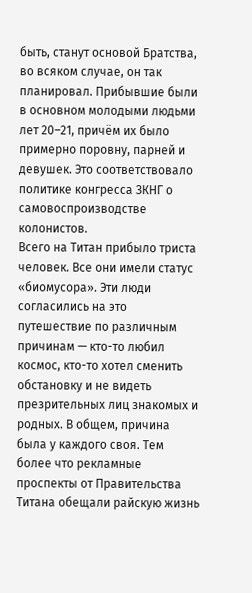быть, станут основой Братства, во всяком случае, он так планировал. Прибывшие были в основном молодыми людьми лет 20–21, причём их было примерно поровну, парней и девушек. Это соответствовало политике конгресса ЗКНГ о самовоспроизводстве колонистов.
Всего на Титан прибыло триста человек. Все они имели статус «биомусора». Эти люди согласились на это путешествие по различным причинам — кто-то любил космос, кто-то хотел сменить обстановку и не видеть презрительных лиц знакомых и родных. В общем, причина была у каждого своя. Тем более что рекламные проспекты от Правительства Титана обещали райскую жизнь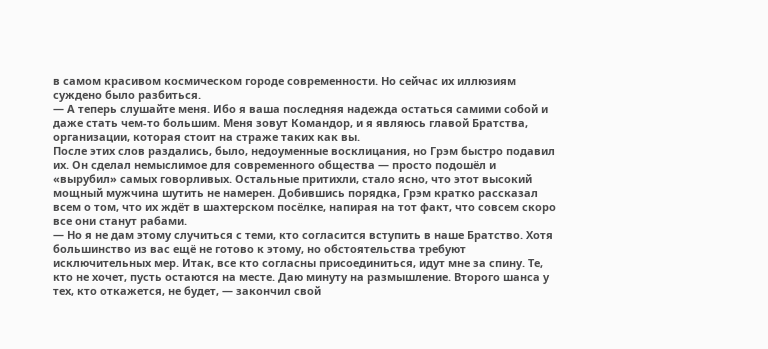в самом красивом космическом городе современности. Но сейчас их иллюзиям суждено было разбиться.
— А теперь слушайте меня. Ибо я ваша последняя надежда остаться самими собой и даже стать чем-то большим. Меня зовут Командор, и я являюсь главой Братства, организации, которая стоит на страже таких как вы.
После этих слов раздались, было, недоуменные восклицания, но Грэм быстро подавил их. Он сделал немыслимое для современного общества — просто подошёл и «вырубил» самых говорливых. Остальные притихли, стало ясно, что этот высокий мощный мужчина шутить не намерен. Добившись порядка, Грэм кратко рассказал всем о том, что их ждёт в шахтерском посёлке, напирая на тот факт, что совсем скоро все они станут рабами.
— Но я не дам этому случиться с теми, кто согласится вступить в наше Братство. Хотя большинство из вас ещё не готово к этому, но обстоятельства требуют исключительных мер. Итак, все кто согласны присоединиться, идут мне за спину. Те, кто не хочет, пусть остаются на месте. Даю минуту на размышление. Второго шанса у тех, кто откажется, не будет, — закончил свой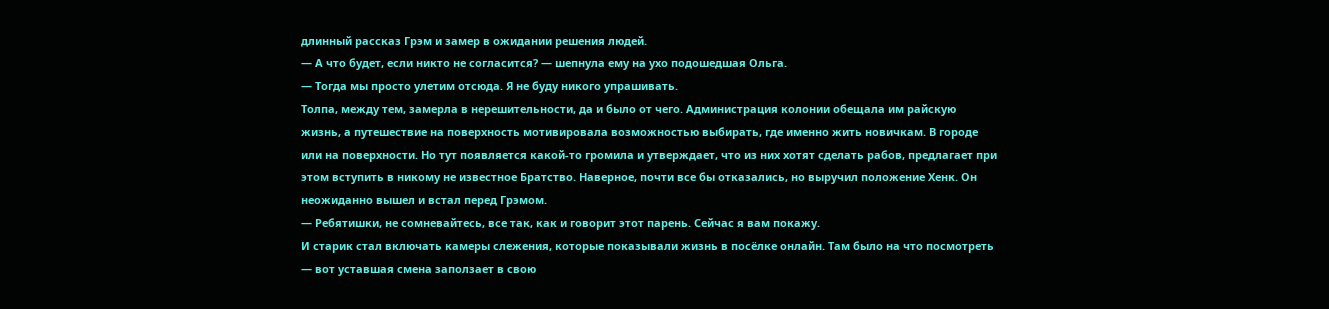длинный рассказ Грэм и замер в ожидании решения людей.
— А что будет, если никто не согласится? — шепнула ему на ухо подошедшая Ольга.
— Тогда мы просто улетим отсюда. Я не буду никого упрашивать.
Толпа, между тем, замерла в нерешительности, да и было от чего. Администрация колонии обещала им райскую жизнь, а путешествие на поверхность мотивировала возможностью выбирать, где именно жить новичкам. В городе или на поверхности. Но тут появляется какой-то громила и утверждает, что из них хотят сделать рабов, предлагает при этом вступить в никому не известное Братство. Наверное, почти все бы отказались, но выручил положение Хенк. Он неожиданно вышел и встал перед Грэмом.
— Ребятишки, не сомневайтесь, все так, как и говорит этот парень. Сейчас я вам покажу.
И старик стал включать камеры слежения, которые показывали жизнь в посёлке онлайн. Там было на что посмотреть — вот уставшая смена заползает в свою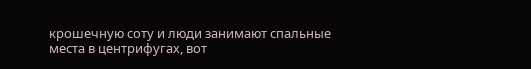крошечную соту и люди занимают спальные места в центрифугах, вот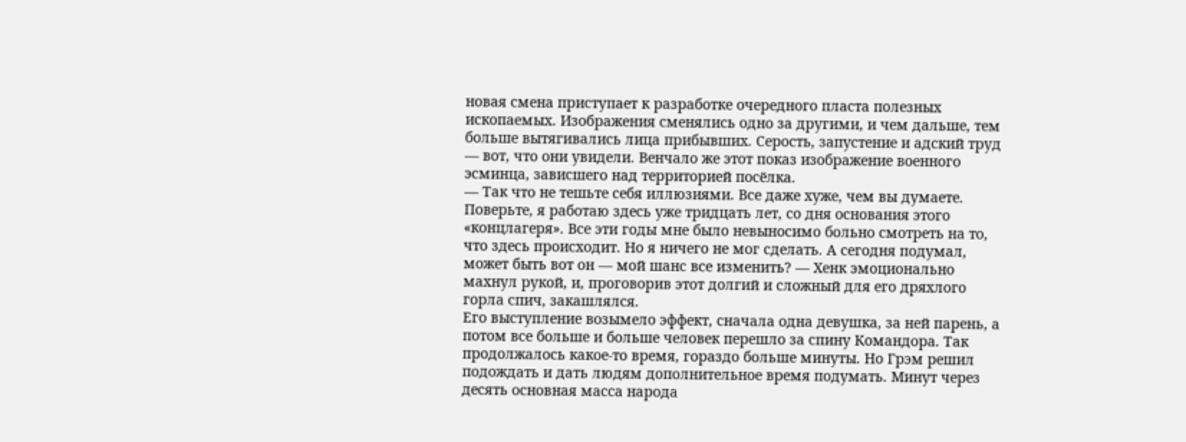новая смена приступает к разработке очередного пласта полезных ископаемых. Изображения сменялись одно за другими, и чем дальше, тем больше вытягивались лица прибывших. Серость, запустение и адский труд — вот, что они увидели. Венчало же этот показ изображение военного эсминца, зависшего над территорией посёлка.
— Так что не тешьте себя иллюзиями. Все даже хуже, чем вы думаете. Поверьте, я работаю здесь уже тридцать лет, со дня основания этого «концлагеря». Все эти годы мне было невыносимо больно смотреть на то, что здесь происходит. Но я ничего не мог сделать. А сегодня подумал, может быть вот он — мой шанс все изменить? — Хенк эмоционально махнул рукой, и, проговорив этот долгий и сложный для его дряхлого горла спич, закашлялся.
Его выступление возымело эффект, сначала одна девушка, за ней парень, а потом все больше и больше человек перешло за спину Командора. Так продолжалось какое-то время, гораздо больше минуты. Но Грэм решил подождать и дать людям дополнительное время подумать. Минут через десять основная масса народа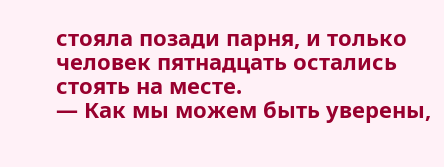стояла позади парня, и только человек пятнадцать остались стоять на месте.
— Как мы можем быть уверены,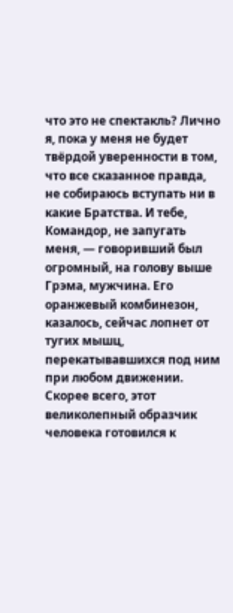что это не спектакль? Лично я, пока у меня не будет твёрдой уверенности в том, что все сказанное правда, не собираюсь вступать ни в какие Братства. И тебе, Командор, не запугать меня, — говоривший был огромный, на голову выше Грэма, мужчина. Его оранжевый комбинезон, казалось, сейчас лопнет от тугих мышц, перекатывавшихся под ним при любом движении. Скорее всего, этот великолепный образчик человека готовился к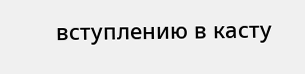вступлению в касту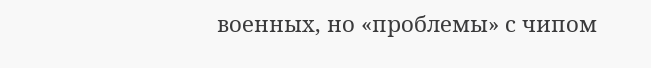военных, но «проблемы» с чипом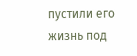пустили его жизнь под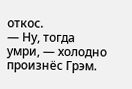откос.
— Ну, тогда умри, — холодно произнёс Грэм.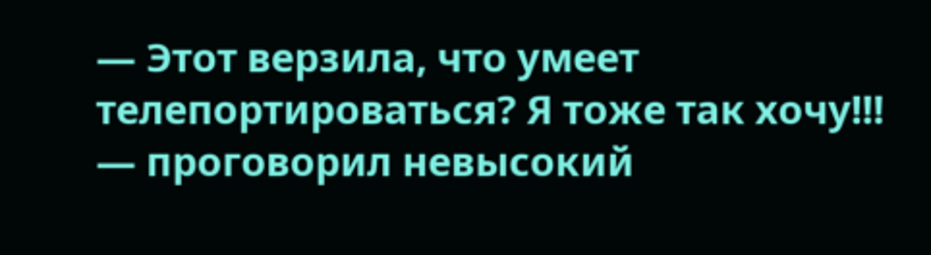— Этот верзила, что умеет телепортироваться? Я тоже так хочу!!! — проговорил невысокий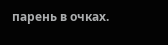парень в очках.